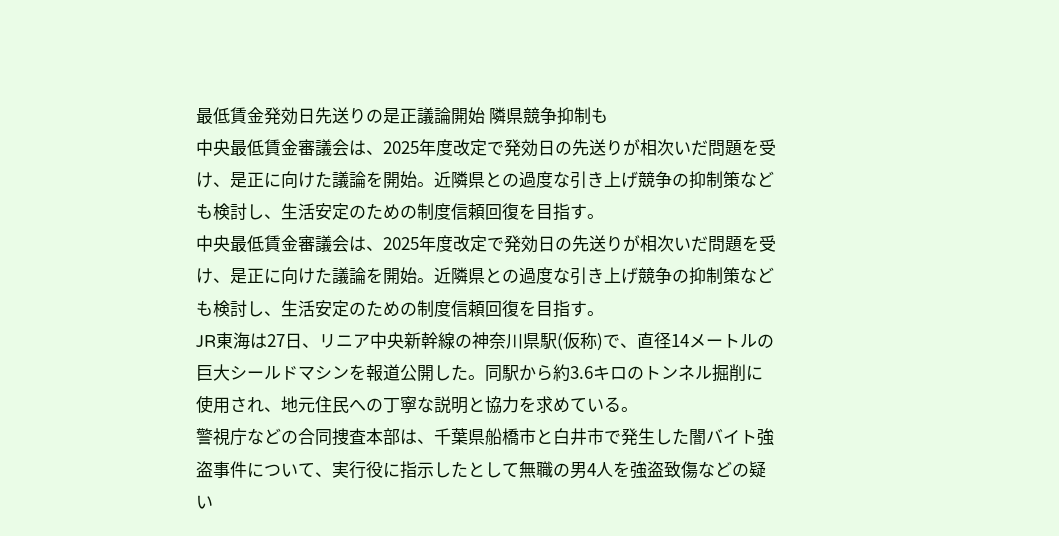最低賃金発効日先送りの是正議論開始 隣県競争抑制も
中央最低賃金審議会は、2025年度改定で発効日の先送りが相次いだ問題を受け、是正に向けた議論を開始。近隣県との過度な引き上げ競争の抑制策なども検討し、生活安定のための制度信頼回復を目指す。
中央最低賃金審議会は、2025年度改定で発効日の先送りが相次いだ問題を受け、是正に向けた議論を開始。近隣県との過度な引き上げ競争の抑制策なども検討し、生活安定のための制度信頼回復を目指す。
JR東海は27日、リニア中央新幹線の神奈川県駅(仮称)で、直径14メートルの巨大シールドマシンを報道公開した。同駅から約3.6キロのトンネル掘削に使用され、地元住民への丁寧な説明と協力を求めている。
警視庁などの合同捜査本部は、千葉県船橋市と白井市で発生した闇バイト強盗事件について、実行役に指示したとして無職の男4人を強盗致傷などの疑い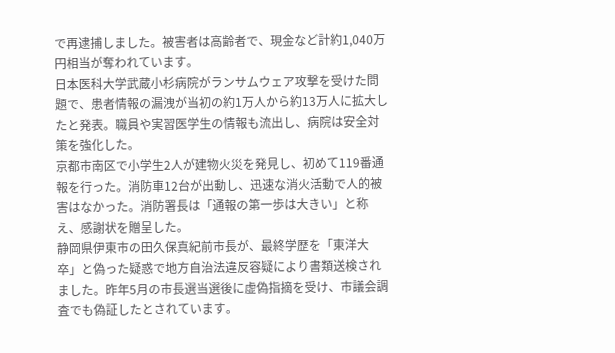で再逮捕しました。被害者は高齢者で、現金など計約1,040万円相当が奪われています。
日本医科大学武蔵小杉病院がランサムウェア攻撃を受けた問題で、患者情報の漏洩が当初の約1万人から約13万人に拡大したと発表。職員や実習医学生の情報も流出し、病院は安全対策を強化した。
京都市南区で小学生2人が建物火災を発見し、初めて119番通報を行った。消防車12台が出動し、迅速な消火活動で人的被害はなかった。消防署長は「通報の第一歩は大きい」と称え、感謝状を贈呈した。
静岡県伊東市の田久保真紀前市長が、最終学歴を「東洋大卒」と偽った疑惑で地方自治法違反容疑により書類送検されました。昨年5月の市長選当選後に虚偽指摘を受け、市議会調査でも偽証したとされています。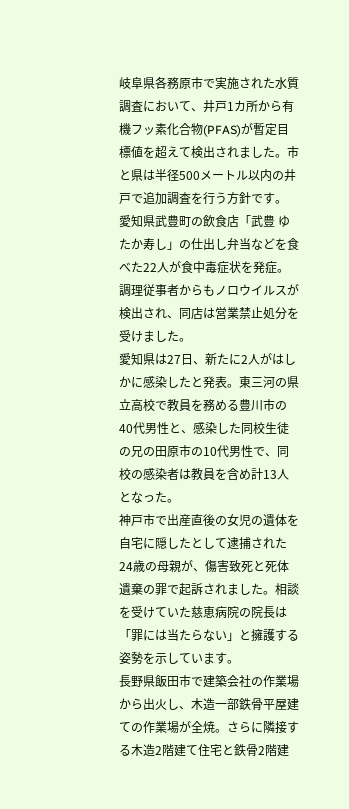岐阜県各務原市で実施された水質調査において、井戸1カ所から有機フッ素化合物(PFAS)が暫定目標値を超えて検出されました。市と県は半径500メートル以内の井戸で追加調査を行う方針です。
愛知県武豊町の飲食店「武豊 ゆたか寿し」の仕出し弁当などを食べた22人が食中毒症状を発症。調理従事者からもノロウイルスが検出され、同店は営業禁止処分を受けました。
愛知県は27日、新たに2人がはしかに感染したと発表。東三河の県立高校で教員を務める豊川市の40代男性と、感染した同校生徒の兄の田原市の10代男性で、同校の感染者は教員を含め計13人となった。
神戸市で出産直後の女児の遺体を自宅に隠したとして逮捕された24歳の母親が、傷害致死と死体遺棄の罪で起訴されました。相談を受けていた慈恵病院の院長は「罪には当たらない」と擁護する姿勢を示しています。
長野県飯田市で建築会社の作業場から出火し、木造一部鉄骨平屋建ての作業場が全焼。さらに隣接する木造2階建て住宅と鉄骨2階建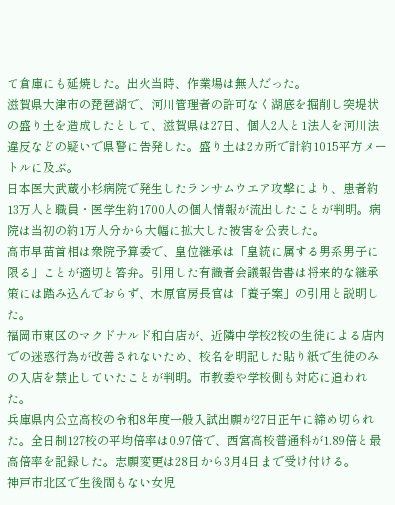て倉庫にも延焼した。出火当時、作業場は無人だった。
滋賀県大津市の琵琶湖で、河川管理者の許可なく湖底を掘削し突堤状の盛り土を造成したとして、滋賀県は27日、個人2人と1法人を河川法違反などの疑いで県警に告発した。盛り土は2カ所で計約1015平方メートルに及ぶ。
日本医大武蔵小杉病院で発生したランサムウエア攻撃により、患者約13万人と職員・医学生約1700人の個人情報が流出したことが判明。病院は当初の約1万人分から大幅に拡大した被害を公表した。
高市早苗首相は衆院予算委で、皇位継承は「皇統に属する男系男子に限る」ことが適切と答弁。引用した有識者会議報告書は将来的な継承策には踏み込んでおらず、木原官房長官は「養子案」の引用と説明した。
福岡市東区のマクドナルド和白店が、近隣中学校2校の生徒による店内での迷惑行為が改善されないため、校名を明記した貼り紙で生徒のみの入店を禁止していたことが判明。市教委や学校側も対応に追われた。
兵庫県内公立高校の令和8年度一般入試出願が27日正午に締め切られた。全日制127校の平均倍率は0.97倍で、西宮高校普通科が1.89倍と最高倍率を記録した。志願変更は28日から3月4日まで受け付ける。
神戸市北区で生後間もない女児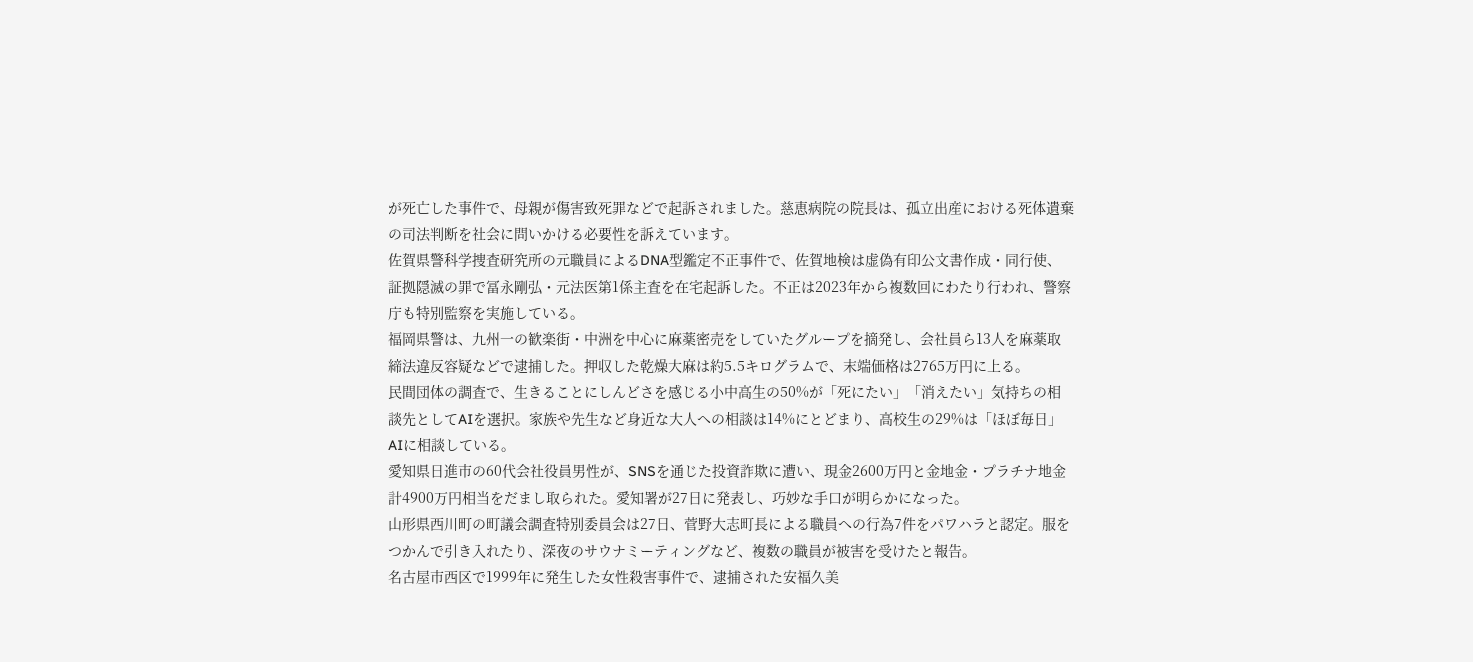が死亡した事件で、母親が傷害致死罪などで起訴されました。慈恵病院の院長は、孤立出産における死体遺棄の司法判断を社会に問いかける必要性を訴えています。
佐賀県警科学捜査研究所の元職員によるDNA型鑑定不正事件で、佐賀地検は虚偽有印公文書作成・同行使、証拠隠滅の罪で冨永剛弘・元法医第1係主査を在宅起訴した。不正は2023年から複数回にわたり行われ、警察庁も特別監察を実施している。
福岡県警は、九州一の歓楽街・中洲を中心に麻薬密売をしていたグループを摘発し、会社員ら13人を麻薬取締法違反容疑などで逮捕した。押収した乾燥大麻は約5.5キログラムで、末端価格は2765万円に上る。
民間団体の調査で、生きることにしんどさを感じる小中高生の50%が「死にたい」「消えたい」気持ちの相談先としてAIを選択。家族や先生など身近な大人への相談は14%にとどまり、高校生の29%は「ほぼ毎日」AIに相談している。
愛知県日進市の60代会社役員男性が、SNSを通じた投資詐欺に遭い、現金2600万円と金地金・プラチナ地金計4900万円相当をだまし取られた。愛知署が27日に発表し、巧妙な手口が明らかになった。
山形県西川町の町議会調査特別委員会は27日、菅野大志町長による職員への行為7件をパワハラと認定。服をつかんで引き入れたり、深夜のサウナミーティングなど、複数の職員が被害を受けたと報告。
名古屋市西区で1999年に発生した女性殺害事件で、逮捕された安福久美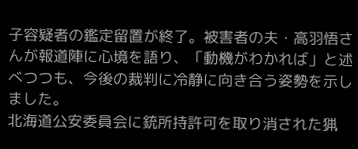子容疑者の鑑定留置が終了。被害者の夫・高羽悟さんが報道陣に心境を語り、「動機がわかれば」と述べつつも、今後の裁判に冷静に向き合う姿勢を示しました。
北海道公安委員会に銃所持許可を取り消された猟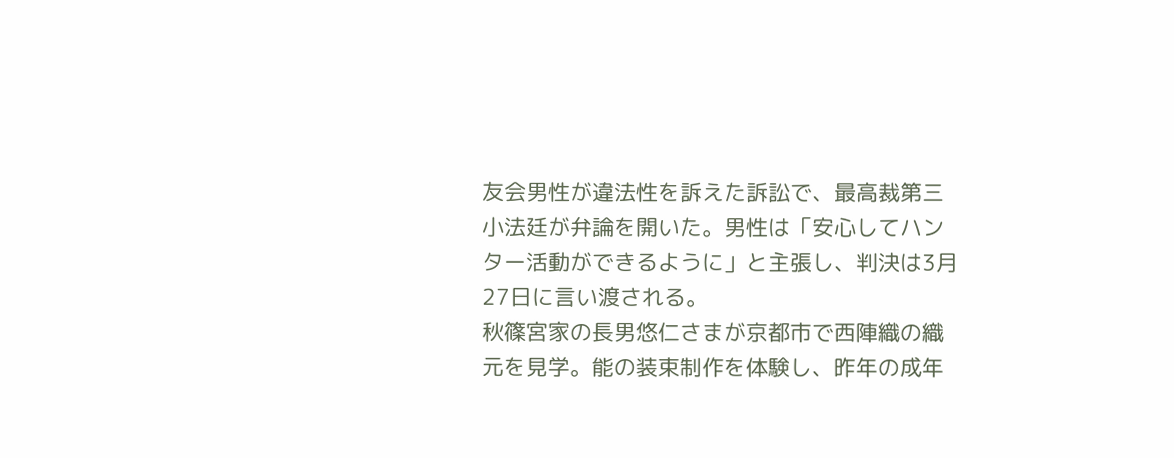友会男性が違法性を訴えた訴訟で、最高裁第三小法廷が弁論を開いた。男性は「安心してハンター活動ができるように」と主張し、判決は3月27日に言い渡される。
秋篠宮家の長男悠仁さまが京都市で西陣織の織元を見学。能の装束制作を体験し、昨年の成年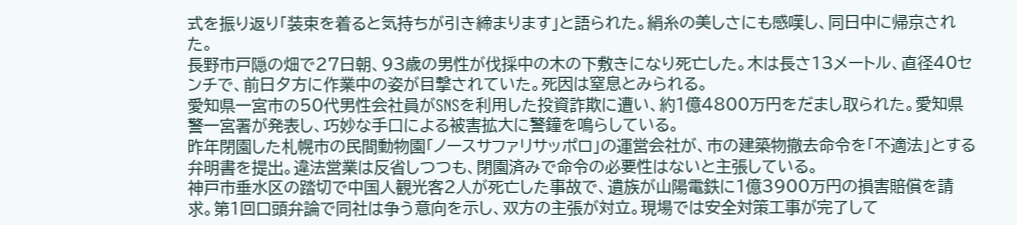式を振り返り「装束を着ると気持ちが引き締まります」と語られた。絹糸の美しさにも感嘆し、同日中に帰京された。
長野市戸隠の畑で27日朝、93歳の男性が伐採中の木の下敷きになり死亡した。木は長さ13メートル、直径40センチで、前日夕方に作業中の姿が目撃されていた。死因は窒息とみられる。
愛知県一宮市の50代男性会社員がSNSを利用した投資詐欺に遭い、約1億4800万円をだまし取られた。愛知県警一宮署が発表し、巧妙な手口による被害拡大に警鐘を鳴らしている。
昨年閉園した札幌市の民間動物園「ノースサファリサッポロ」の運営会社が、市の建築物撤去命令を「不適法」とする弁明書を提出。違法営業は反省しつつも、閉園済みで命令の必要性はないと主張している。
神戸市垂水区の踏切で中国人観光客2人が死亡した事故で、遺族が山陽電鉄に1億3900万円の損害賠償を請求。第1回口頭弁論で同社は争う意向を示し、双方の主張が対立。現場では安全対策工事が完了して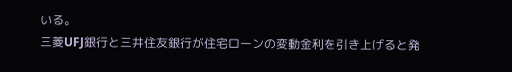いる。
三菱UFJ銀行と三井住友銀行が住宅ローンの変動金利を引き上げると発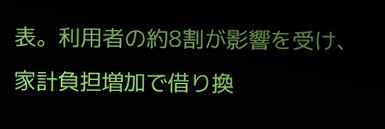表。利用者の約8割が影響を受け、家計負担増加で借り換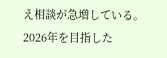え相談が急増している。2026年を目指した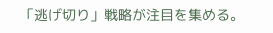「逃げ切り」戦略が注目を集める。